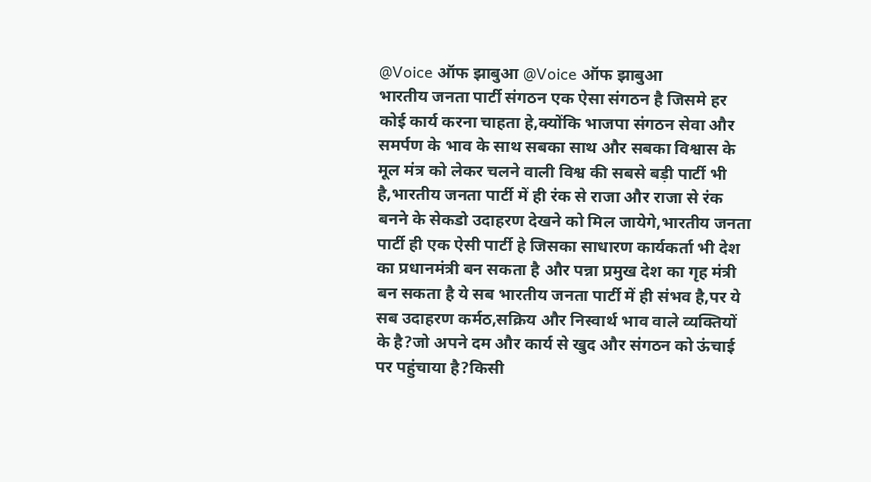@Voice ऑफ झाबुआ @Voice ऑफ झाबुआ
भारतीय जनता पार्टी संगठन एक ऐसा संगठन है जिसमे हर कोई कार्य करना चाहता हे,क्योंकि भाजपा संगठन सेवा और समर्पण के भाव के साथ सबका साथ और सबका विश्वास के मूल मंत्र को लेकर चलने वाली विश्व की सबसे बड़ी पार्टी भी है,भारतीय जनता पार्टी में ही रंक से राजा और राजा से रंक बनने के सेकडो उदाहरण देखने को मिल जायेगे,भारतीय जनता पार्टी ही एक ऐसी पार्टी हे जिसका साधारण कार्यकर्ता भी देश का प्रधानमंत्री बन सकता है और पन्ना प्रमुख देश का गृह मंत्री बन सकता है ये सब भारतीय जनता पार्टी में ही संभव है,पर ये सब उदाहरण कर्मठ,सक्रिय और निस्वार्थ भाव वाले व्यक्तियों के है?जो अपने दम और कार्य से खुद और संगठन को ऊंचाई पर पहुंचाया है?किसी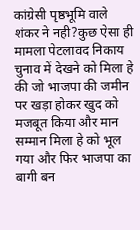कांग्रेसी पृष्ठभूमि वाले शंकर ने नही?कुछ ऐसा ही मामला पेटलावद निकाय चुनाव में देखने को मिला हे की जो भाजपा की जमीन पर खड़ा होकर खुद को मजबूत किया और मान सम्मान मिला हे को भूल गया और फिर भाजपा का बागी बन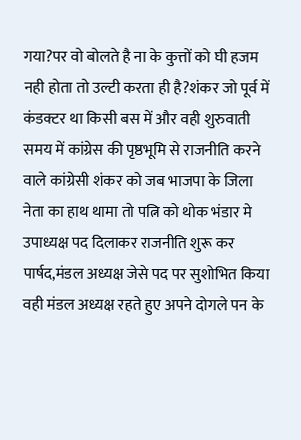गया?पर वो बोलते है ना के कुत्तों को घी हजम नही होता तो उल्टी करता ही है?शंकर जो पूर्व में कंडक्टर था किसी बस में और वही शुरुवाती समय में कांग्रेस की पृष्ठभूमि से राजनीति करने वाले कांग्रेसी शंकर को जब भाजपा के जिला नेता का हाथ थामा तो पत्नि को थोक भंडार मे उपाध्यक्ष पद दिलाकर राजनीति शुरू कर पार्षद,मंडल अध्यक्ष जेसे पद पर सुशोभित किया वही मंडल अध्यक्ष रहते हुए अपने दोगले पन के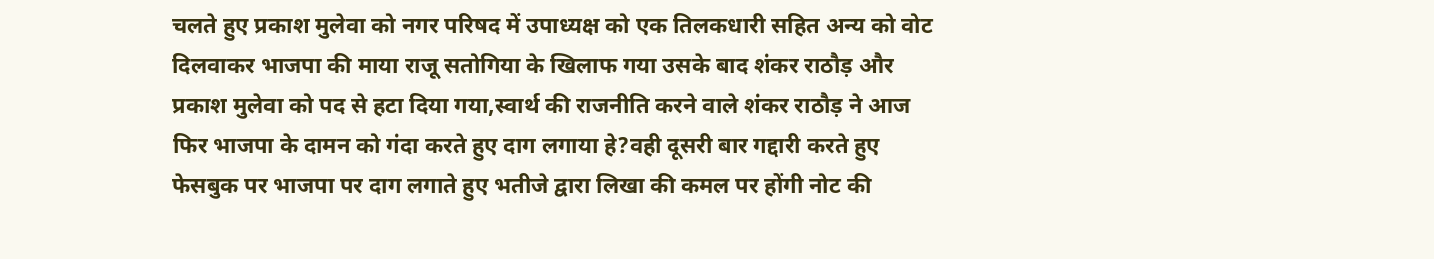चलते हुए प्रकाश मुलेवा को नगर परिषद में उपाध्यक्ष को एक तिलकधारी सहित अन्य को वोट दिलवाकर भाजपा की माया राजू सतोगिया के खिलाफ गया उसके बाद शंकर राठौड़ और प्रकाश मुलेवा को पद से हटा दिया गया,स्वार्थ की राजनीति करने वाले शंकर राठौड़ ने आज फिर भाजपा के दामन को गंदा करते हुए दाग लगाया हे?वही दूसरी बार गद्दारी करते हुए फेसबुक पर भाजपा पर दाग लगाते हुए भतीजे द्वारा लिखा की कमल पर होंगी नोट की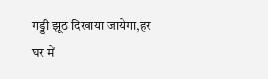गड्डी झूठ दिखाया जायेगा,हर घर में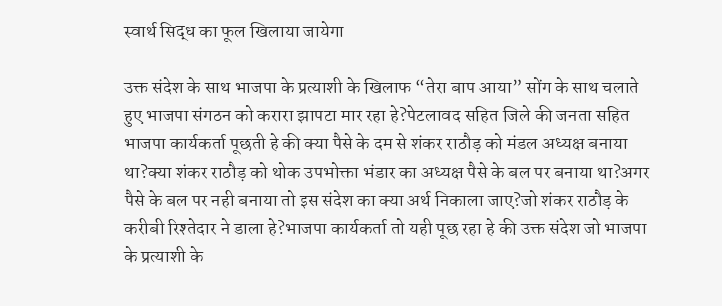स्वार्थ सिद्ध का फूल खिलाया जायेगा

उक्त संदेश के साथ भाजपा के प्रत्याशी के खिलाफ “तेरा बाप आया” सोंग के साथ चलाते हुए भाजपा संगठन को करारा झापटा मार रहा हे?पेटलावद सहित जिले की जनता सहित भाजपा कार्यकर्ता पूछती हे की क्या पैसे के दम से शंकर राठौड़ को मंडल अध्यक्ष बनाया था?क्या शंकर राठौड़ को थोक उपभोक्ता भंडार का अध्यक्ष पैसे के बल पर बनाया था?अगर पैसे के बल पर नही बनाया तो इस संदेश का क्या अर्थ निकाला जाए?जो शंकर राठौड़ के करीबी रिश्तेदार ने डाला हे?भाजपा कार्यकर्ता तो यही पूछ रहा हे की उक्त संदेश जो भाजपा के प्रत्याशी के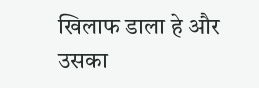खिलाफ डाला हे और उसका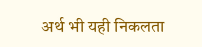अर्थ भी यही निकलता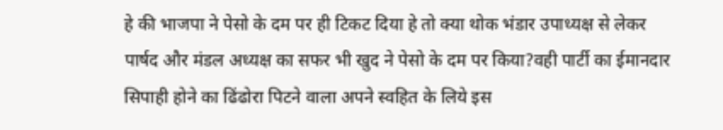हे की भाजपा ने पेसो के दम पर ही टिकट दिया हे तो क्या थोक भंडार उपाध्यक्ष से लेकर पार्षद और मंडल अध्यक्ष का सफर भी खुद ने पेसो के दम पर किया?वही पार्टी का ईमानदार सिपाही होने का ढिंढोरा पिटने वाला अपने स्वहित के लिये इस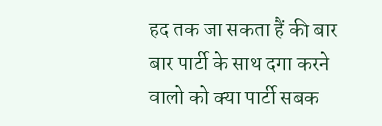हद तक जा सकता हैं की बार बार पार्टी के साथ दगा करने वालो को क्या पार्टी सबक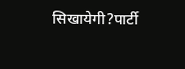सिखायेगी?पार्टी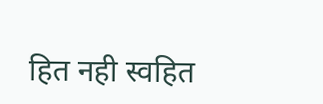हित नही स्वहित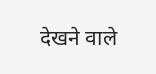देखने वाले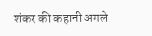शंकर की कहानी अगले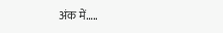अंक में…..